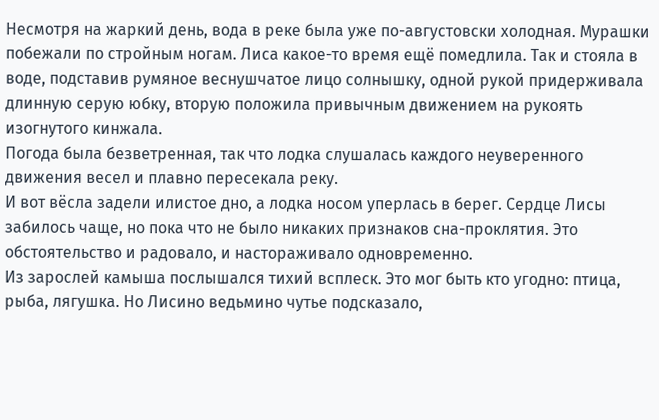Несмотря на жаркий день, вода в реке была уже по-августовски холодная. Мурашки побежали по стройным ногам. Лиса какое-то время ещё помедлила. Так и стояла в воде, подставив румяное веснушчатое лицо солнышку, одной рукой придерживала длинную серую юбку, вторую положила привычным движением на рукоять изогнутого кинжала.
Погода была безветренная, так что лодка слушалась каждого неуверенного движения весел и плавно пересекала реку.
И вот вёсла задели илистое дно, а лодка носом уперлась в берег. Сердце Лисы забилось чаще, но пока что не было никаких признаков сна-проклятия. Это обстоятельство и радовало, и настораживало одновременно.
Из зарослей камыша послышался тихий всплеск. Это мог быть кто угодно: птица, рыба, лягушка. Но Лисино ведьмино чутье подсказало,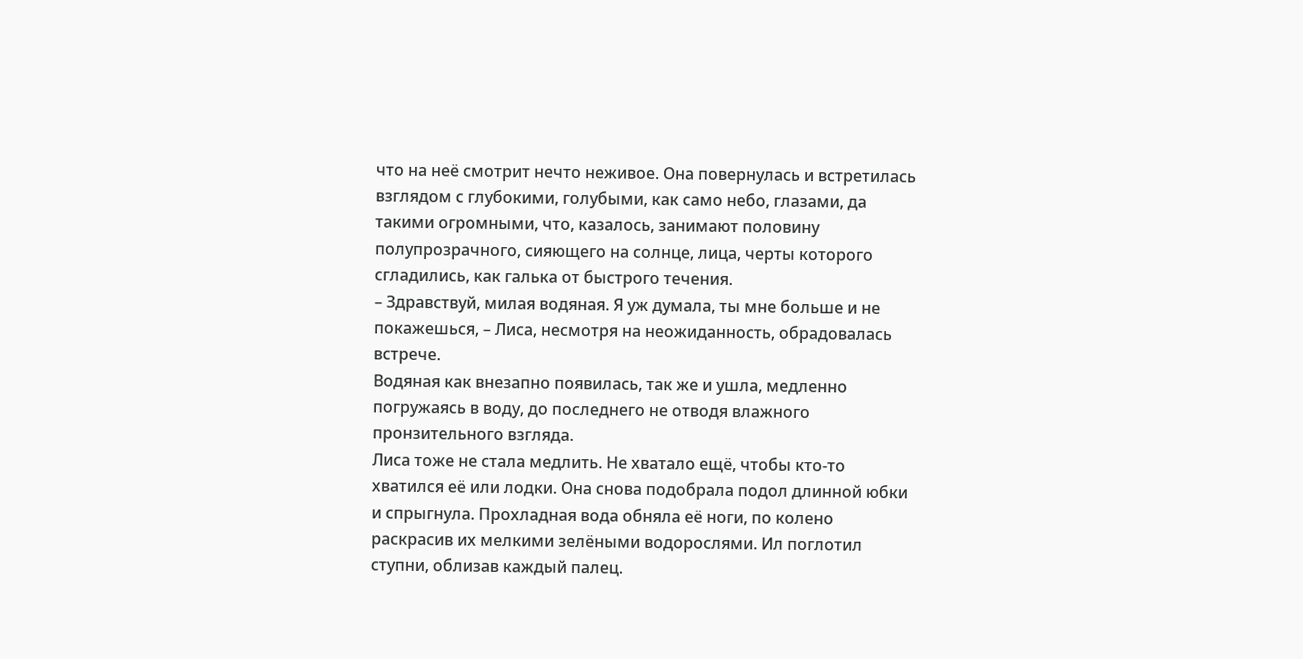что на неё смотрит нечто неживое. Она повернулась и встретилась взглядом с глубокими, голубыми, как само небо, глазами, да такими огромными, что, казалось, занимают половину полупрозрачного, сияющего на солнце, лица, черты которого сгладились, как галька от быстрого течения.
– Здравствуй, милая водяная. Я уж думала, ты мне больше и не покажешься, – Лиса, несмотря на неожиданность, обрадовалась встрече.
Водяная как внезапно появилась, так же и ушла, медленно погружаясь в воду, до последнего не отводя влажного пронзительного взгляда.
Лиса тоже не стала медлить. Не хватало ещё, чтобы кто-то хватился её или лодки. Она снова подобрала подол длинной юбки и спрыгнула. Прохладная вода обняла её ноги, по колено раскрасив их мелкими зелёными водорослями. Ил поглотил ступни, облизав каждый палец.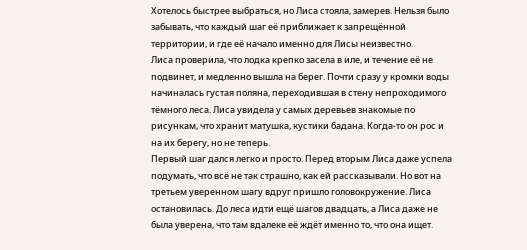Хотелось быстрее выбраться, но Лиса стояла, замерев. Нельзя было забывать, что каждый шаг её приближает к запрещённой территории, и где её начало именно для Лисы неизвестно.
Лиса проверила, что лодка крепко засела в иле, и течение её не подвинет, и медленно вышла на берег. Почти сразу у кромки воды начиналась густая поляна, переходившая в стену непроходимого тёмного леса. Лиса увидела у самых деревьев знакомые по рисункам, что хранит матушка, кустики бадана. Когда-то он рос и на их берегу, но не теперь.
Первый шаг дался легко и просто. Перед вторым Лиса даже успела подумать, что всё не так страшно, как ей рассказывали. Но вот на третьем уверенном шагу вдруг пришло головокружение. Лиса остановилась. До леса идти ещё шагов двадцать, а Лиса даже не была уверена, что там вдалеке её ждёт именно то, что она ищет.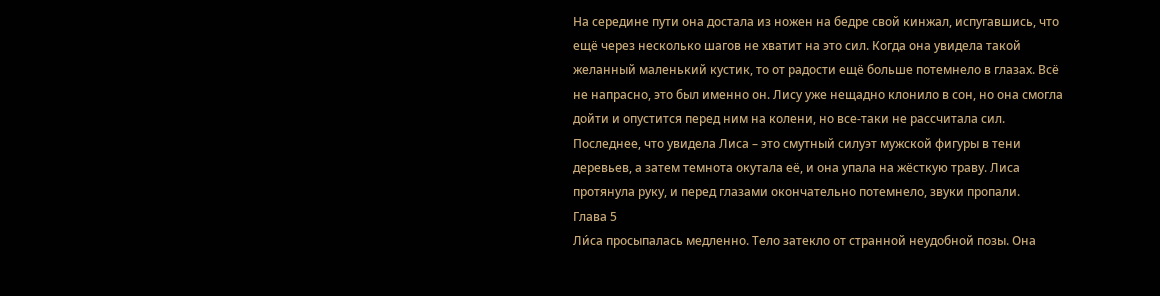На середине пути она достала из ножен на бедре свой кинжал, испугавшись, что ещё через несколько шагов не хватит на это сил. Когда она увидела такой желанный маленький кустик, то от радости ещё больше потемнело в глазах. Всё не напрасно, это был именно он. Лису уже нещадно клонило в сон, но она смогла дойти и опустится перед ним на колени, но все-таки не рассчитала сил.
Последнее, что увидела Лиса – это смутный силуэт мужской фигуры в тени деревьев, а затем темнота окутала её, и она упала на жёсткую траву. Лиса протянула руку, и перед глазами окончательно потемнело, звуки пропали.
Глава 5
Ли́са просыпалась медленно. Тело затекло от странной неудобной позы. Она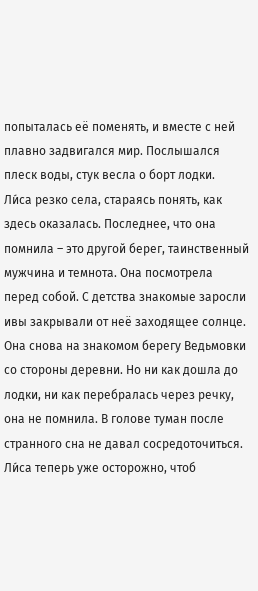попыталась её поменять, и вместе с ней плавно задвигался мир. Послышался плеск воды, стук весла о борт лодки.
Ли́са резко села, стараясь понять, как здесь оказалась. Последнее, что она помнила – это другой берег, таинственный мужчина и темнота. Она посмотрела перед собой. С детства знакомые заросли ивы закрывали от неё заходящее солнце. Она снова на знакомом берегу Ведьмовки со стороны деревни. Но ни как дошла до лодки, ни как перебралась через речку, она не помнила. В голове туман после странного сна не давал сосредоточиться. Ли́са теперь уже осторожно, чтоб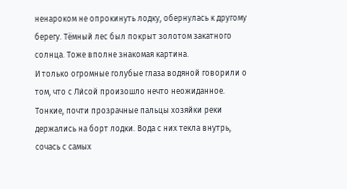ненароком не опрокинуть лодку, обернулась к другому берегу. Тёмный лес был покрыт золотом закатного солнца. Тоже вполне знакомая картина.
И только огромные голубые глаза водяной говорили о том, что с Ли́сой произошло нечто неожиданное. Тонкие, почти прозрачные пальцы хозяйки реки держались на борт лодки. Вода с них текла внутрь, сочась с самых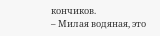кончиков.
– Милая водяная, это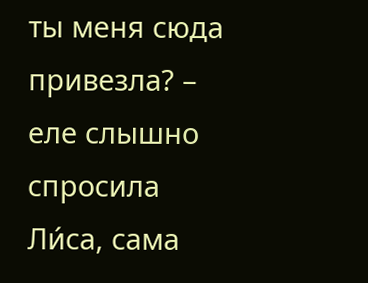ты меня сюда привезла? – еле слышно спросила Ли́са, сама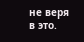не веря в это.